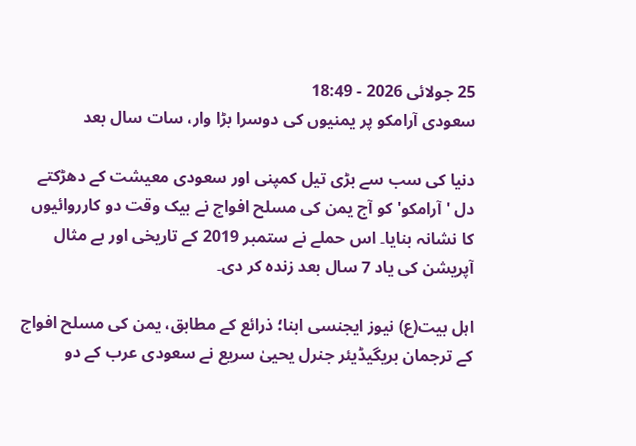25 جولائی 2026 - 18:49
سعودی آرامکو پر یمنیوں کی دوسرا بڑا وار، سات سال بعد

دنیا کی سب سے بڑی تیل کمپنی اور سعودی معیشت کے دھڑکتے دل 'آرامکو' کو آج یمن کی مسلح افواج نے بیک وقت دو کارروائیوں کا نشانہ بنایا۔ اس حملے نے ستمبر 2019 کے تاریخی اور بے مثال آپریشن کی یاد 7 سال بعد زندہ کر دی۔

اہل بیت(ع) نیوز ایجنسی ابنا؛ ذرائع کے مطابق، یمن کی مسلح افواج کے ترجمان بریگیڈیئر جنرل یحییٰ سریع نے سعودی عرب کے دو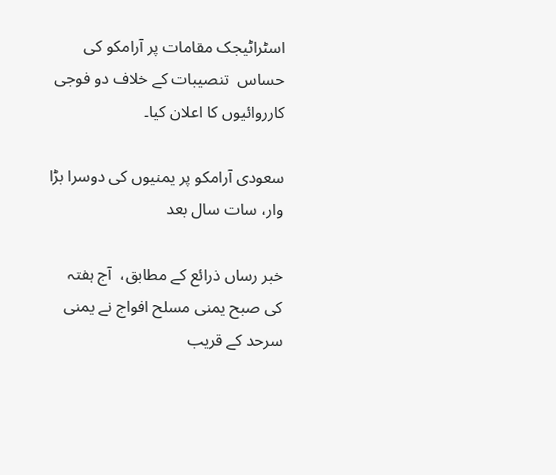اسٹراٹیجک مقامات پر آرامکو کی حساس  تنصیبات کے خلاف دو فوجی کارروائیوں کا اعلان کیا۔

سعودی آرامکو پر یمنیوں کی دوسرا بڑا وار، سات سال بعد

خبر رساں ذرائع کے مطابق،  آج ہفتہ کی صبح یمنی مسلح افواج نے یمنی سرحد کے قریب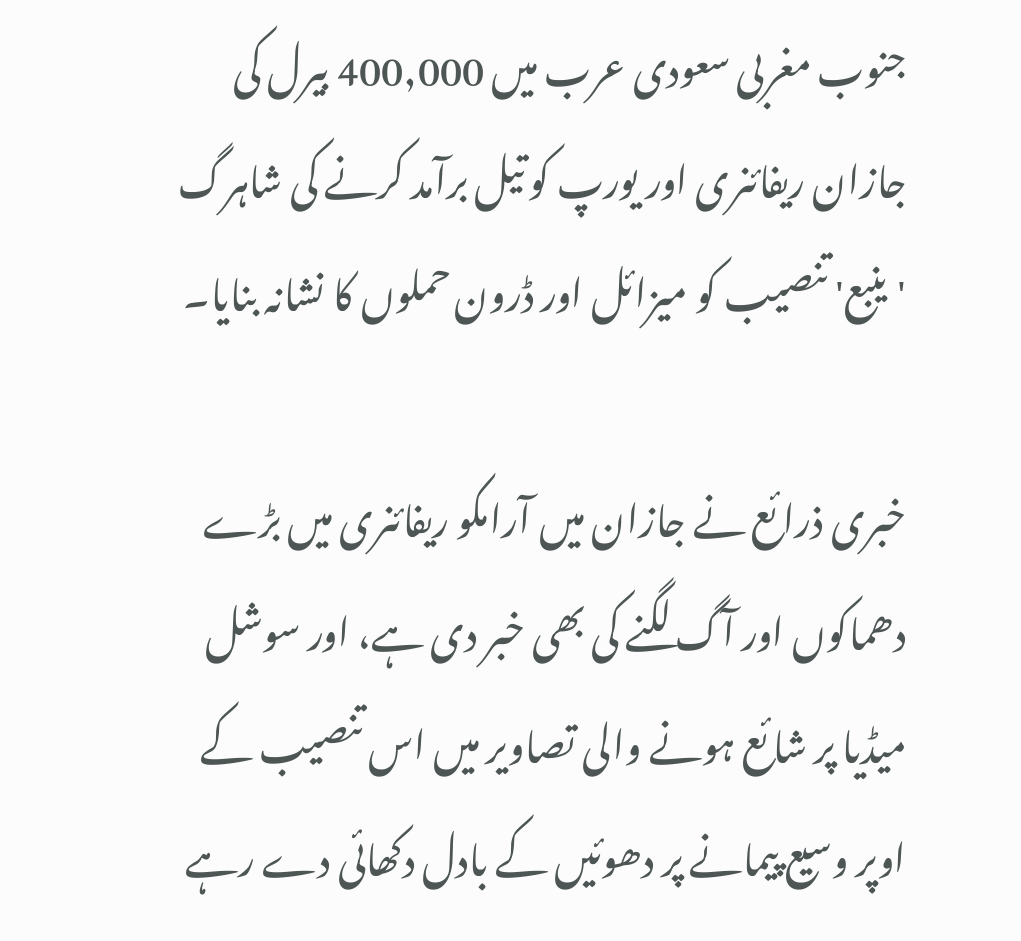جنوب مغربی سعودی عرب میں 400,000 بیرل کی جازان ریفائنری اور یورپ کو تیل برآمد کرنے کی شاہرگ 'ینبع' تنصیب کو میزائل اور ڈرون حملوں کا نشانہ بنایا۔

خبری ذرائع نے جازان میں آرامکو ریفائنری میں بڑے دھماکوں اور آگ لگنے کی بھی خبر دی ہے، اور سوشل میڈیا پر شائع ہونے والی تصاویر میں اس تنصیب کے اوپر وسیع پیمانے پر دھوئیں کے بادل دکھائی دے رہے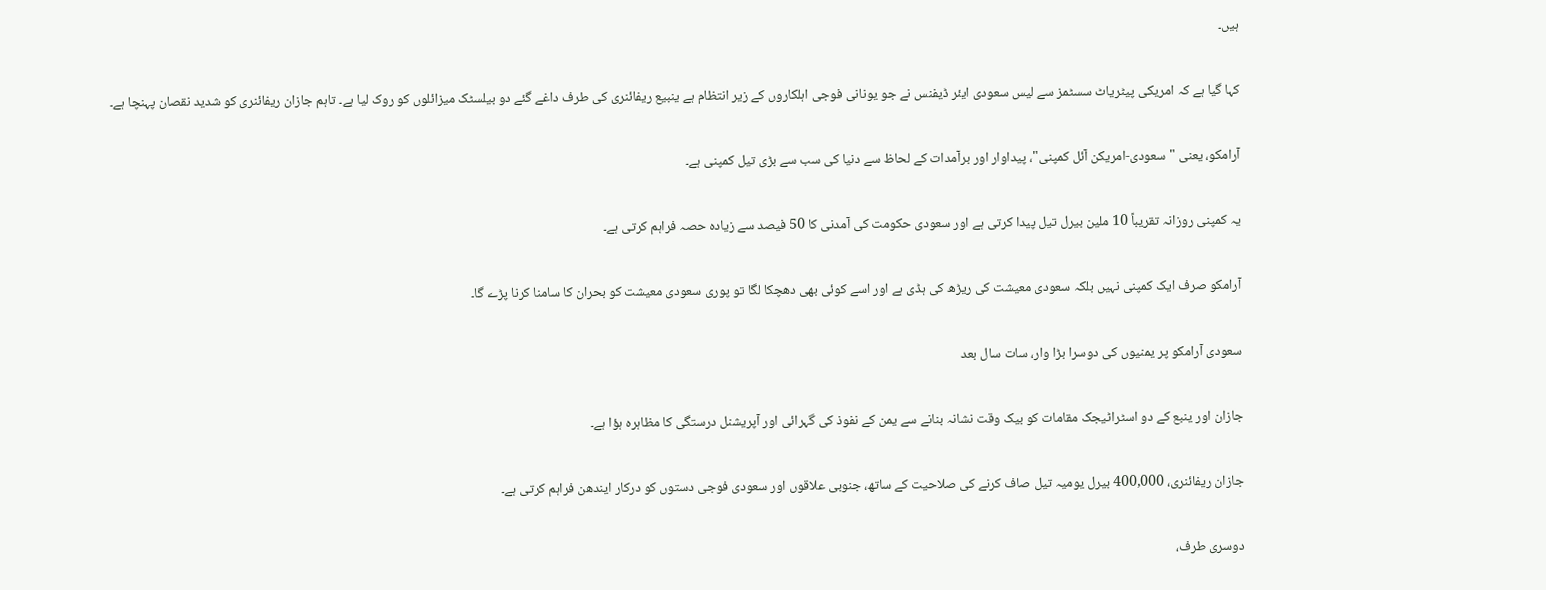ہیں۔

کہا گیا ہے کہ امریکی پیٹریاٹ سسٹمز سے لیس سعودی ایئر ڈیفنس نے جو یونانی فوجی اہلکاروں کے زیر انتظام ہے ینبیع ریفائنری کی طرف داغے گئے دو بیلسٹک میزائلوں کو روک لیا ہے۔ تاہم جازان ریفائنری کو شدید نقصان پہنچا ہے۔

آرامکو، یعنی "سعودی-امریکن آئل کمپنی"، پیداوار اور برآمدات کے لحاظ سے دنیا کی سب سے بڑی تیل کمپنی ہے۔

یہ کمپنی روزانہ تقریباً 10 ملین بیرل تیل پیدا کرتی ہے اور سعودی حکومت کی آمدنی کا 50 فیصد سے زیادہ حصہ فراہم کرتی ہے۔

آرامکو صرف ایک کمپنی نہیں بلکہ سعودی معیشت کی ریڑھ کی ہڈی ہے اور اسے کوئی بھی دھچکا لگا تو پوری سعودی معیشت کو بحران کا سامنا کرنا پڑے گا۔

سعودی آرامکو پر یمنیوں کی دوسرا بڑا وار، سات سال بعد

جازان اور ینبع کے دو اسٹراٹیجک مقامات کو بیک وقت نشانہ بنانے سے یمن کے نفوذ کی گہرائی اور آپریشنل درستگی کا مظاہرہ ہؤا ہے۔

جازان ریفائنری، 400,000 بیرل یومیہ تیل صاف کرنے کی صلاحیت کے ساتھ، جنوبی علاقوں اور سعودی فوجی دستوں کو درکار ایندھن فراہم کرتی ہے۔

دوسری طرف،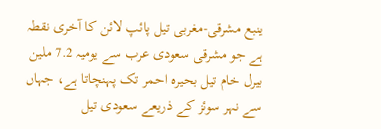ینبع مشرقی-مغربی تیل پائپ لائن کا آخری نقطہ ہے جو مشرقی سعودی عرب سے یومیہ 7.2 ملین بیرل خام تیل بحیرہ احمر تک پہنچاتا ہے، جہاں سے نہر سوئز کے ذریعے سعودی تیل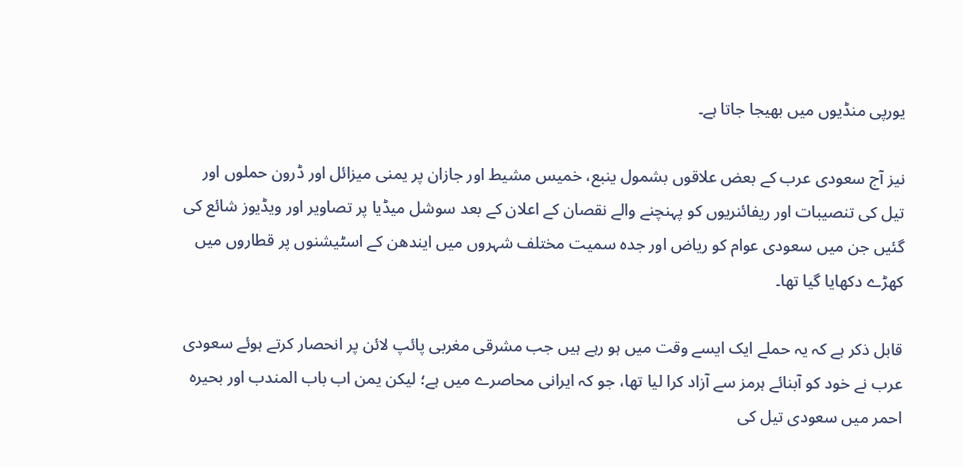یورپی منڈیوں میں بھیجا جاتا ہے۔

نیز آج سعودی عرب کے بعض علاقوں بشمول ینبع، خمیس مشیط اور جازان پر یمنی میزائل اور ڈرون حملوں اور تیل کی تنصیبات اور ریفائنریوں کو پہنچنے والے نقصان کے اعلان کے بعد سوشل میڈیا پر تصاویر اور ویڈیوز شائع کی گئیں جن میں سعودی عوام کو ریاض اور جدہ سمیت مختلف شہروں میں ایندھن کے اسٹیشنوں پر قطاروں میں کھڑے دکھایا گیا تھا۔

قابل ذکر ہے کہ یہ حملے ایک ایسے وقت میں ہو رہے ہیں جب مشرقی مغربی پائپ لائن پر انحصار کرتے ہوئے سعودی عرب نے خود کو آبنائے ہرمز سے آزاد کرا لیا تھا، جو کہ ایرانی محاصرے میں ہے؛ لیکن یمن اب باب المندب اور بحیرہ احمر میں سعودی تیل کی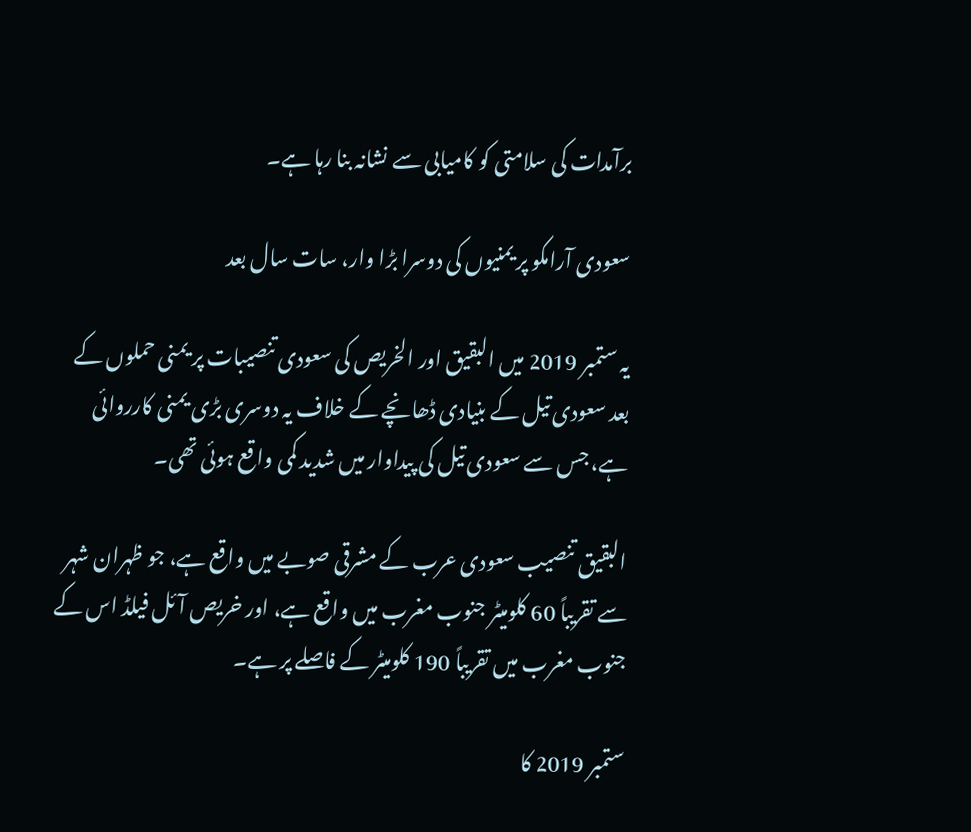برآمدات کی سلامتی کو کامیابی سے نشانہ بنا رہا ہے۔

سعودی آرامکو پر یمنیوں کی دوسرا بڑا وار، سات سال بعد

یہ ستمبر 2019 میں البقیق اور الخریص کی سعودی تنصیبات پر یمنی حملوں کے بعد سعودی تیل کے بنیادی ڈھانچے کے خلاف یہ دوسری بڑی یمنی کارروائی ہے، جس سے سعودی تیل کی پیداوار میں شدید کمی واقع ہوئی تھی۔

البقیق تنصیب سعودی عرب کے مشرقی صوبے میں واقع ہے، جو ظہران شہر سے تقریباً 60 کلومیٹر جنوب مغرب میں واقع ہے، اور خریص آئل فیلڈ اس کے جنوب مغرب میں تقریباً 190 کلومیٹر کے فاصلے پر ہے۔

ستمبر 2019 کا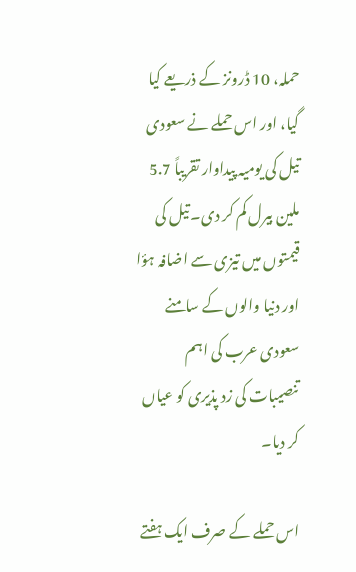حملہ، 10 ڈرونز کے ذریعے کیا گیا، اور اس حملے نے سعودی تیل کی یومیہ پیداوار تقریباً 5.7 ملین بیرل کم کر دی۔ تیل کی قیمتوں میں تیزی سے اضافہ ہؤا اور دنیا والوں کے سامنے سعودی عرب کی اہم تنصیبات کی زد پذیری کو عیاں کر دیا۔

اس حملے کے صرف ایک ہفتے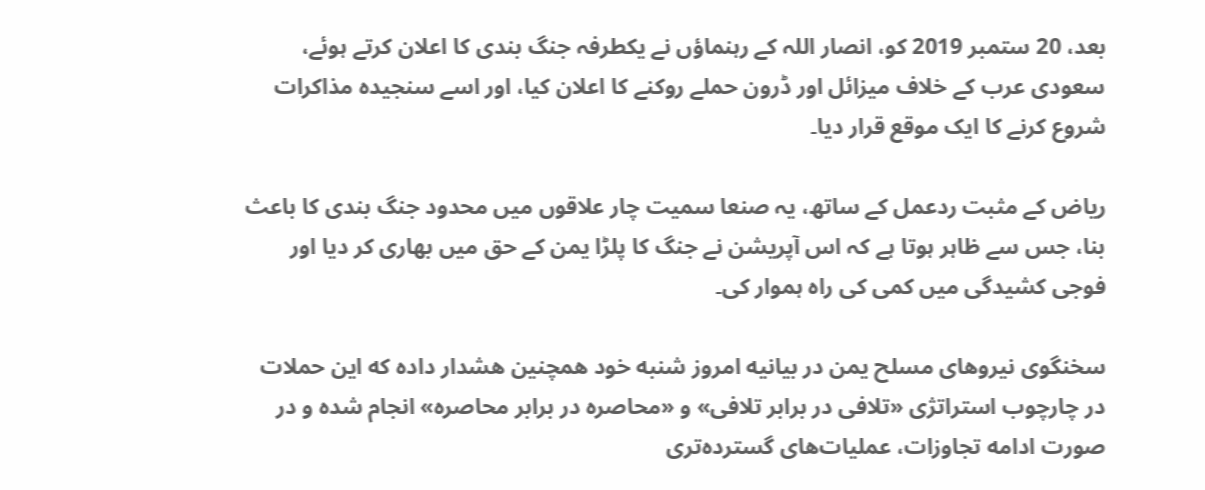بعد، 20 ستمبر 2019 کو، انصار اللہ کے رہنماؤں نے یکطرفہ جنگ بندی کا اعلان کرتے ہوئے، سعودی عرب کے خلاف میزائل اور ڈرون حملے روکنے کا اعلان کیا، اور اسے سنجیدہ مذاکرات شروع کرنے کا ایک موقع قرار دیا۔

ریاض کے مثبت ردعمل کے ساتھ، یہ صنعا سمیت چار علاقوں میں محدود جنگ بندی کا باعث بنا، جس سے ظاہر ہوتا ہے کہ اس آپریشن نے جنگ کا پلڑا یمن کے حق میں بھاری کر دیا اور فوجی کشیدگی میں کمی کی راہ ہموار کی۔

سخنگوی نیروهای مسلح یمن در بیانیه امروز شنبه خود همچنین هشدار داده که این حملات در چارچوب استراتژی «تلافی در برابر تلافی» و «محاصره در برابر محاصره» انجام شده و در صورت ادامه تجاوزات، عملیات‌های گسترده‌تری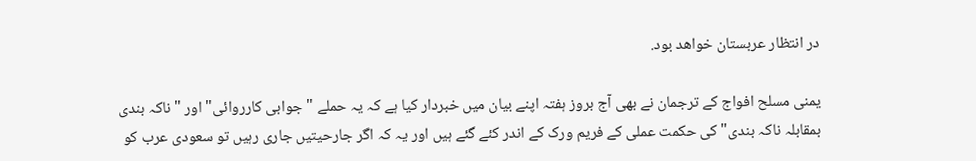در انتظار عربستان خواهد بود.

یمنی مسلح افواج کے ترجمان نے بھی آج بروز ہفتہ اپنے بیان میں خبردار کیا ہے کہ یہ حملے "جوابی کارروائی" اور "ناکہ بندی بمقابلہ ناکہ بندی" کی حکمت عملی کے فریم ورک کے اندر کئے گئے ہیں اور یہ کہ اگر جارحیتیں جاری رہیں تو سعودی عرب کو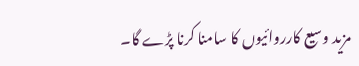مزید وسیع کارروائیوں کا سامنا کرنا پڑے گا۔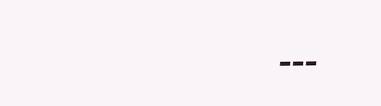۔۔۔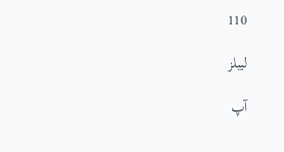110

لیبلز

آپ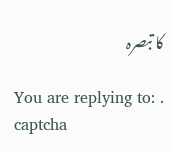کا تبصرہ

You are replying to: .
captcha